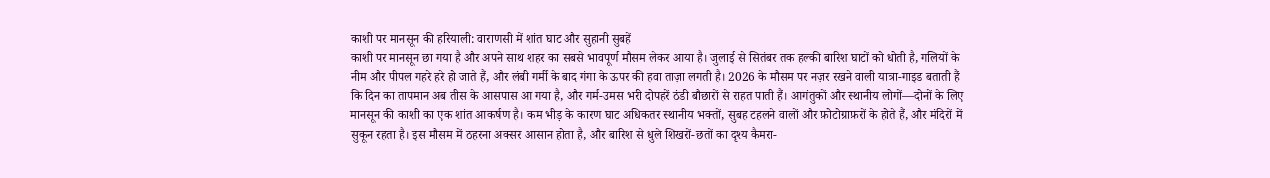काशी पर मानसून की हरियाली: वाराणसी में शांत घाट और सुहानी सुबहें
काशी पर मानसून छा गया है और अपने साथ शहर का सबसे भावपूर्ण मौसम लेकर आया है। जुलाई से सितंबर तक हल्की बारिश घाटों को धोती है, गलियों के नीम और पीपल गहरे हरे हो जाते हैं, और लंबी गर्मी के बाद गंगा के ऊपर की हवा ताज़ा लगती है। 2026 के मौसम पर नज़र रखने वाली यात्रा-गाइड बताती हैं कि दिन का तापमान अब तीस के आसपास आ गया है, और गर्म-उमस भरी दोपहरें ठंडी बौछारों से राहत पाती हैं। आगंतुकों और स्थानीय लोगों—दोनों के लिए मानसून की काशी का एक शांत आकर्षण है। कम भीड़ के कारण घाट अधिकतर स्थानीय भक्तों, सुबह टहलने वालों और फ़ोटोग्राफ़रों के होते हैं, और मंदिरों में सुकून रहता है। इस मौसम में ठहरना अक्सर आसान होता है, और बारिश से धुले शिखरों-छतों का दृश्य कैमरा-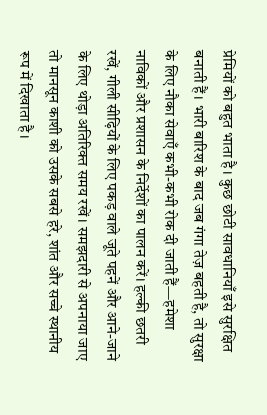प्रेमियों को बहुत भाता है। कुछ छोटी सावधानियाँ इसे सुरक्षित बनाती हैं। भारी बारिश के बाद जब गंगा तेज़ बहती है, तो सुरक्षा के लिए नौका सेवाएँ कभी-कभी रोक दी जाती हैं—हमेशा नाविकों और प्रशासन के निर्देशों का पालन करें। हल्की छतरी रखें, गीली सीढ़ियों के लिए पकड़ वाले जूते पहनें और आने-जाने के लिए थोड़ा अतिरिक्त समय रखें। समझदारी से अपनाया जाए तो मानसून काशी को उसके सबसे हरे, शांत और सच्चे स्थानीय रूप में दिखाता है।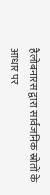हैलोबनारस द्वारा सार्वजनिक स्रोतों के आधार पर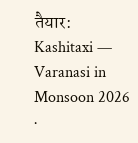तैयार: Kashitaxi — Varanasi in Monsoon 2026 ·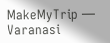MakeMyTrip — Varanasi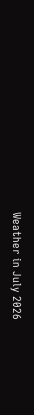Weather in July 2026